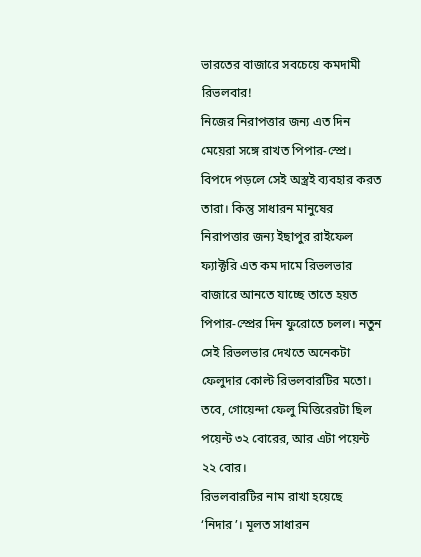ভারতের বাজারে সবচেয়ে কমদামী রিভলবার!
নিজের নিরাপত্তার জন্য এত দিন মেয়েরা সঙ্গে রাখত পিপার-স্প্রে। বিপদে পড়লে সেই অস্ত্রই ব্যবহার করত তারা। কিন্তু সাধারন মানুষের নিরাপত্তার জন্য ইছাপুর রাইফেল ফ্যাক্টরি এত কম দামে রিভলভার বাজারে আনতে যাচ্ছে তাতে হয়ত পিপার-স্প্রের দিন ফুরোতে চলল। নতুন সেই রিভলভার দেখতে অনেকটা ফেলুদার কোল্ট রিভলবারটির মতো। তবে, গোয়েন্দা ফেলু মিত্তিরেরটা ছিল পয়েন্ট ৩২ বোরের, আর এটা পয়েন্ট ২২ বোর।
রিভলবারটির নাম রাখা হয়েছে ‘নিদার’। মূলত সাধারন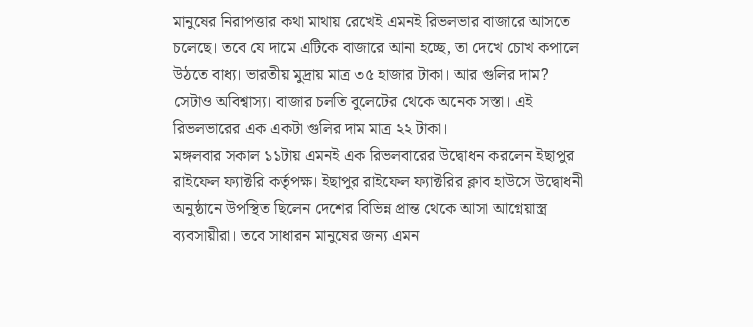মানুষের নিরাপত্তার কথা মাথায় রেখেই এমনই রিভলভার বাজারে আসতে চলেছে। তবে যে দামে এটিকে বাজারে আনা হচ্ছে, তা দেখে চোখ কপালে উঠতে বাধ্য। ভারতীয় মুদ্রায় মাত্র ৩৫ হাজার টাকা। আর গুলির দাম? সেটাও অবিশ্বাস্য। বাজার চলতি বুলেটের থেকে অনেক সস্তা। এই রিভলভারের এক একটা গুলির দাম মাত্র ২২ টাকা।
মঙ্গলবার সকাল ১১টায় এমনই এক রিভলবারের উদ্বোধন করলেন ইছাপুর রাইফেল ফ্যাক্টরি কর্তৃপক্ষ। ইছাপুর রাইফেল ফ্যাক্টরির ক্লাব হাউসে উদ্বোধনী অনুষ্ঠানে উপস্থিত ছিলেন দেশের বিভিন্ন প্রান্ত থেকে আসা আগ্নেয়াস্ত্র ব্যবসায়ীরা। তবে সাধারন মানুষের জন্য এমন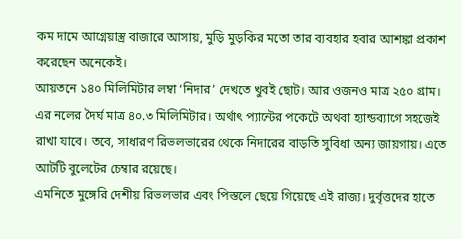কম দামে আগ্নেয়াস্ত্র বাজারে আসায়, মুড়ি মুড়কির মতো তার ব্যবহার হবার আশঙ্কা প্রকাশ করেছেন অনেকেই।
আয়তনে ১৪০ মিলিমিটার লম্বা ‘নিদার’ দেখতে খুবই ছোট। আর ওজনও মাত্র ২৫০ গ্রাম। এর নলের দৈর্ঘ মাত্র ৪০.৩ মিলিমিটার। অর্থাৎ প্যান্টের পকেটে অথবা হ্যান্ডব্যাগে সহজেই রাখা যাবে। তবে, সাধারণ রিভলভারের থেকে নিদারের বাড়তি সুবিধা অন্য জায়গায়। এতে আটটি বুলেটের চেম্বার রয়েছে।
এমনিতে মুঙ্গেরি দেশীয় রিভলভার এবং পিস্তলে ছেয়ে গিয়েছে এই রাজ্য। দুর্বৃত্তদের হাতে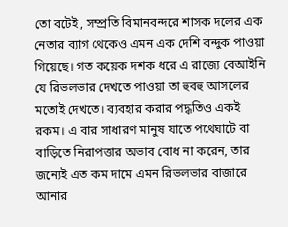তো বটেই, সম্প্রতি বিমানবন্দরে শাসক দলের এক নেতার ব্যাগ থেকেও এমন এক দেশি বন্দুক পাওয়া গিয়েছে। গত কয়েক দশক ধরে এ রাজ্যে বেআইনি যে রিভলভার দেখতে পাওয়া তা হুবহু আসলের মতোই দেখতে। ব্যবহার করার পদ্ধতিও একই রকম। এ বার সাধারণ মানুষ যাতে পথেঘাটে বা বাড়িতে নিরাপত্তার অভাব বোধ না করেন, তার জন্যেই এত কম দামে এমন রিভলভার বাজারে আনার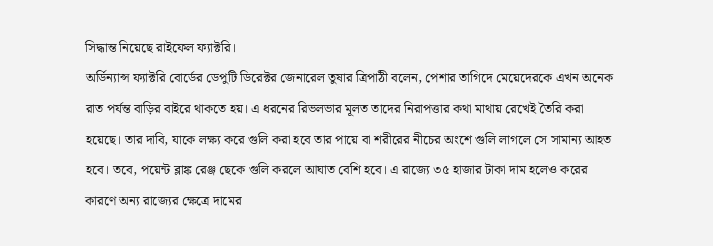সিদ্ধান্ত নিয়েছে রাইফেল ফ্যাক্টরি।
অর্ডিন্যান্স ফ্যাক্টরি বোর্ডের ডেপুটি ডিরেক্টর জেনারেল তুষার ত্রিপাঠী বলেন, পেশার তাগিদে মেয়েদেরকে এখন অনেক রাত পর্যন্ত বাড়ির বাইরে থাকতে হয়। এ ধরনের রিভলভার মূলত তাদের নিরাপত্তার কথা মাথায় রেখেই তৈরি করা হয়েছে। তার দাবি, যাকে লক্ষ্য করে গুলি করা হবে তার পায়ে বা শরীরের নীচের অংশে গুলি লাগলে সে সামান্য আহত হবে। তবে, পয়েন্ট ব্লাঙ্ক রেঞ্জ ছেকে গুলি করলে আঘাত বেশি হবে। এ রাজ্যে ৩৫ হাজার টাকা দাম হলেও করের কারণে অন্য রাজ্যের ক্ষেত্রে দামের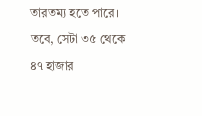তারতম্য হতে পারে। তবে, সেটা ৩৫ থেকে ৪৭ হাজার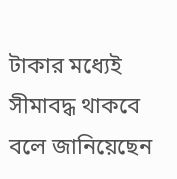টাকার মধ্যেই সীমাবদ্ধ থাকবে বলে জানিয়েছেন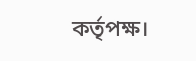কর্তৃপক্ষ।